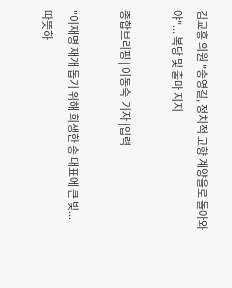김교흥 의원 "송영길, 정치적 고향 계양을로 돌아와야"... 복당 및 출마 지지

종합브리핑 | 이동숙  기자 |입력

"이재명 재개 돕기 위해 희생한 송 대표에 큰 빚... 따뜻하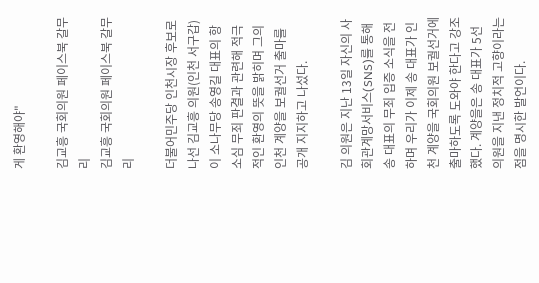게 환영해야"

김교흥 국회의원 페이스북 갈무리
김교흥 국회의원 페이스북 갈무리

더불어민주당 인천시장 후보로 나선 김교흥 의원(인천 서구갑)이 소나무당 송영길 대표의 항소심 무죄 판결과 관련해 적극적인 환영의 뜻을 밝히며 그의 인천 계양을 보궐선거 출마를 공개 지지하고 나섰다.

김 의원은 지난 13일 자신의 사회관계망서비스(SNS)를 통해 송 대표의 무죄 입증 소식을 전하며 우리가 이제 송 대표가 인천 계양을 국회의원 보궐선거에 출마하도록 도와야 한다고 강조했다. 계양을은 송 대표가 5선 의원을 지낸 정치적 고향이라는 점을 명시한 발언이다.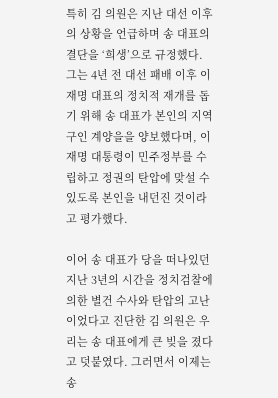특히 김 의원은 지난 대선 이후의 상황을 언급하며 송 대표의 결단을 ‘희생’으로 규정했다. 그는 4년 전 대선 패배 이후 이재명 대표의 정치적 재개를 돕기 위해 송 대표가 본인의 지역구인 계양을을 양보했다며, 이재명 대통령이 민주정부를 수립하고 정권의 탄압에 맞설 수 있도록 본인을 내던진 것이라고 평가했다.

이어 송 대표가 당을 떠나있던 지난 3년의 시간을 정치검찰에 의한 별건 수사와 탄압의 고난이었다고 진단한 김 의원은 우리는 송 대표에게 큰 빚을 졌다고 덧붙였다. 그러면서 이제는 송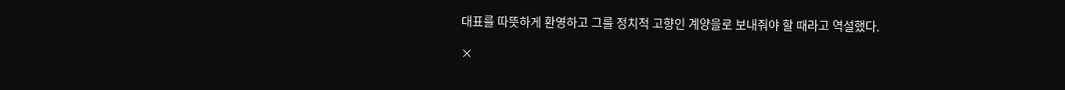대표를 따뜻하게 환영하고 그를 정치적 고향인 계양을로 보내줘야 할 때라고 역설했다.

×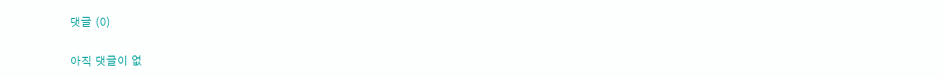댓글 (0)

아직 댓글이 없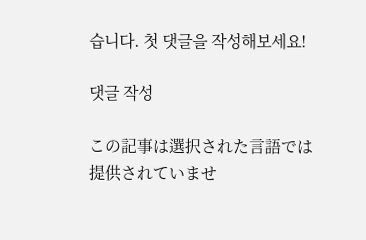습니다. 첫 댓글을 작성해보세요!

댓글 작성

この記事は選択された言語では提供されていませ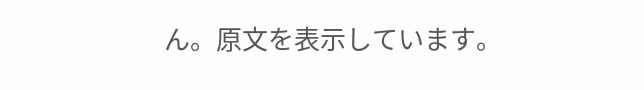ん。原文を表示しています。